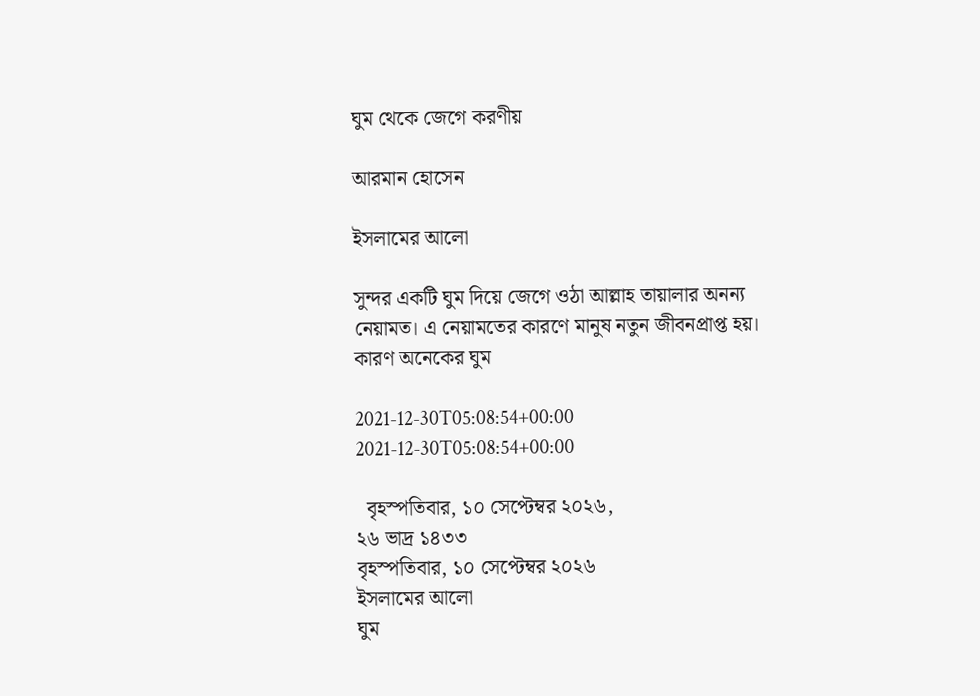ঘুম থেকে জেগে করণীয়

আরমান হোসেন

ইসলামের আলো

সুন্দর একটি ঘুম দিয়ে জেগে ওঠা আল্লাহ তায়ালার অনন্য নেয়ামত। এ নেয়ামতের কারণে মানুষ নতুন জীবনপ্রাপ্ত হয়। কারণ অনেকের ঘুম

2021-12-30T05:08:54+00:00
2021-12-30T05:08:54+00:00

  বৃহস্পতিবার, ১০ সেপ্টেম্বর ২০২৬,
২৬ ভাদ্র ১৪৩৩
বৃহস্পতিবার, ১০ সেপ্টেম্বর ২০২৬
ইসলামের আলো
ঘুম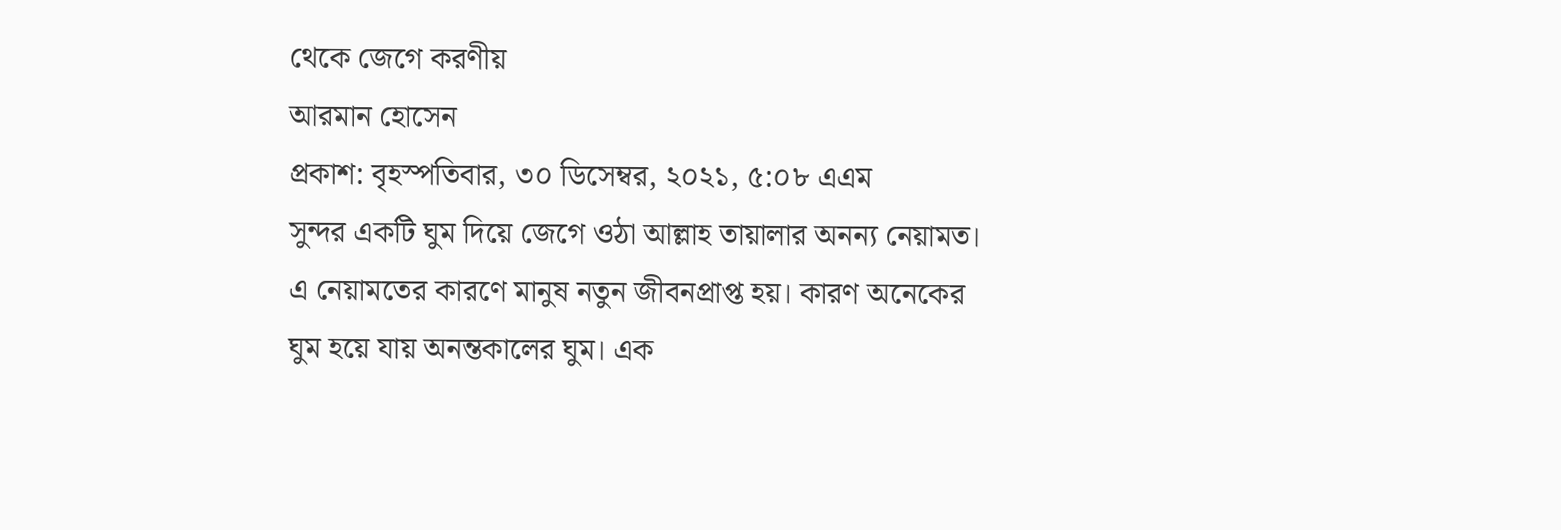থেকে জেগে করণীয়
আরমান হোসেন
প্রকাশ: বৃহস্পতিবার, ৩০ ডিসেম্বর, ২০২১, ৫:০৮ এএম
সুন্দর একটি ঘুম দিয়ে জেগে ওঠা আল্লাহ তায়ালার অনন্য নেয়ামত। এ নেয়ামতের কারণে মানুষ নতুন জীবনপ্রাপ্ত হয়। কারণ অনেকের ঘুম হয়ে যায় অনন্তকালের ঘুম। এক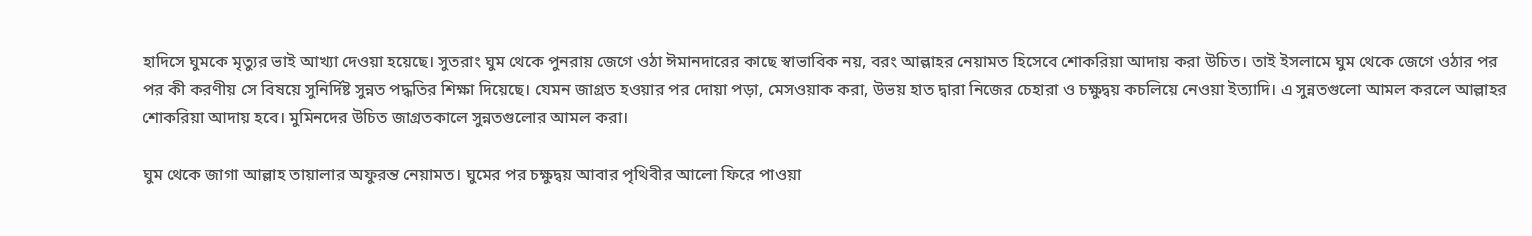হাদিসে ঘুমকে মৃত্যুর ভাই আখ্যা দেওয়া হয়েছে। সুতরাং ঘুম থেকে পুনরায় জেগে ওঠা ঈমানদারের কাছে স্বাভাবিক নয়, বরং আল্লাহর নেয়ামত হিসেবে শোকরিয়া আদায় করা উচিত। তাই ইসলামে ঘুম থেকে জেগে ওঠার পর পর কী করণীয় সে বিষয়ে সুনির্দিষ্ট সুন্নত পদ্ধতির শিক্ষা দিয়েছে। যেমন জাগ্রত হওয়ার পর দোয়া পড়া, মেসওয়াক করা, উভয় হাত দ্বারা নিজের চেহারা ও চক্ষুদ্বয় কচলিয়ে নেওয়া ইত্যাদি। এ সুন্নতগুলো আমল করলে আল্লাহর শোকরিয়া আদায় হবে। মুমিনদের উচিত জাগ্রতকালে সুন্নতগুলোর আমল করা।

ঘুম থেকে জাগা আল্লাহ তায়ালার অফুরন্ত নেয়ামত। ঘুমের পর চক্ষুদ্বয় আবার পৃথিবীর আলো ফিরে পাওয়া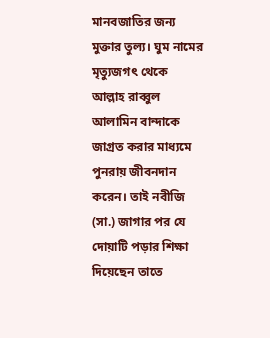মানবজাতির জন্য মুক্তার তুল্য। ঘুম নামের মৃত্যুজগৎ থেকে আল্লাহ রাব্বুল আলামিন বান্দাকে জাগ্রত করার মাধ্যমে পুনরায় জীবনদান করেন। তাই নবীজি (সা.) জাগার পর যে দোয়াটি পড়ার শিক্ষা দিয়েছেন তাতে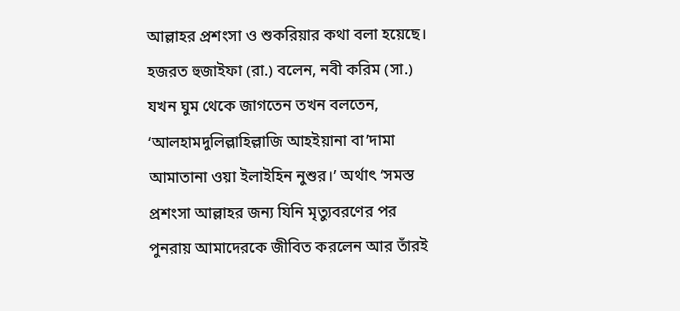আল্লাহর প্রশংসা ও শুকরিয়ার কথা বলা হয়েছে। হজরত হুজাইফা (রা.) বলেন, নবী করিম (সা.) যখন ঘুম থেকে জাগতেন তখন বলতেন, ‘আলহামদুলিল্লাহিল্লাজি আহইয়ানা বা’দামা আমাতানা ওয়া ইলাইহিন নুশুর।’ অর্থাৎ ‘সমস্ত প্রশংসা আল্লাহর জন্য যিনি মৃত্যুবরণের পর পুনরায় আমাদেরকে জীবিত করলেন আর তাঁরই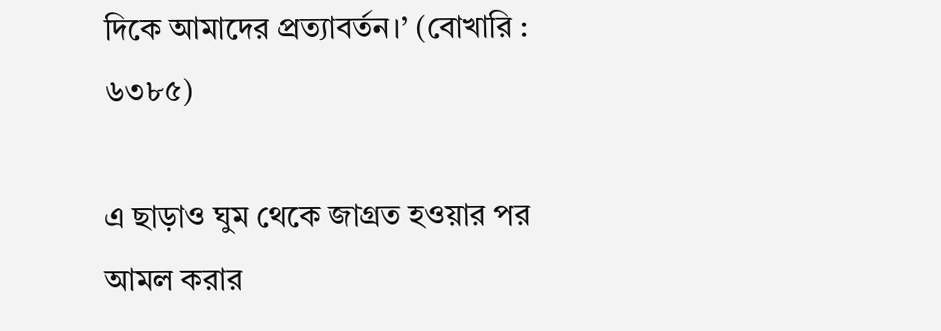দিকে আমাদের প্রত্যাবর্তন।’ (বোখারি : ৬৩৮৫)

এ ছাড়াও ঘুম থেকে জাগ্রত হওয়ার পর আমল করার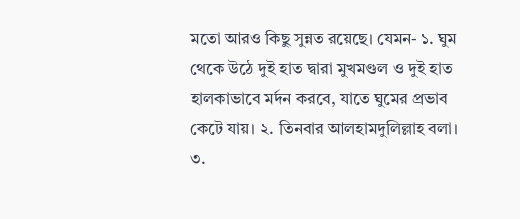মতো আরও কিছু সুন্নত রয়েছে। যেমন- ১. ঘুম থেকে উঠে দুই হাত দ্বারা মুখমণ্ডল ও দুই হাত হালকাভাবে মর্দন করবে, যাতে ঘুমের প্রভাব কেটে যায়। ২. তিনবার আলহামদুলিল্লাহ বলা। ৩.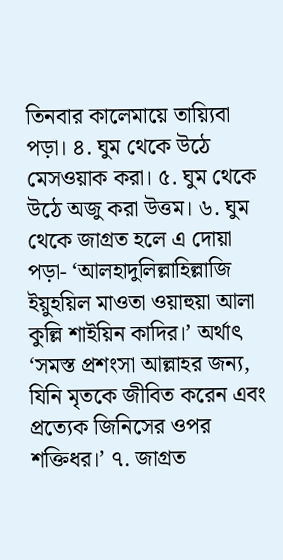তিনবার কালেমায়ে তায়্যিবা পড়া। ৪. ঘুম থেকে উঠে মেসওয়াক করা। ৫. ঘুম থেকে উঠে অজু করা উত্তম। ৬. ঘুম থেকে জাগ্রত হলে এ দোয়া পড়া- ‘আলহাদুলিল্লাহিল্লাজি ইয়ুহয়িল মাওতা ওয়াহুয়া আলা কুল্লি শাইয়িন কাদির।’ অর্থাৎ ‘সমস্ত প্রশংসা আল্লাহর জন্য, যিনি মৃতকে জীবিত করেন এবং প্রত্যেক জিনিসের ওপর শক্তিধর।’ ৭. জাগ্রত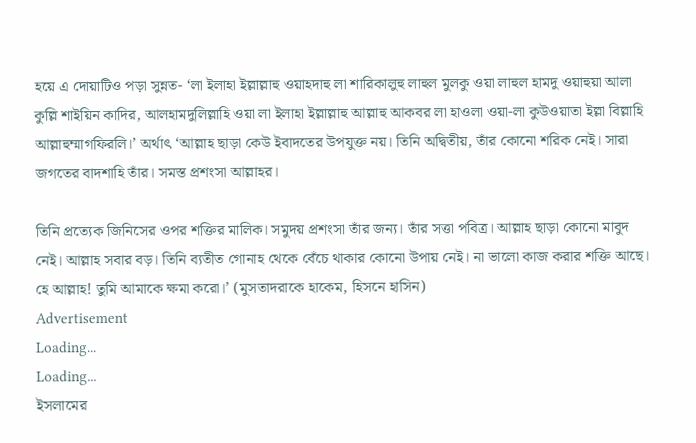হয়ে এ দোয়াটিও পড়া সুন্নত- ‘লা ইলাহা ইল্লাল্লাহু ওয়াহদাহু লা শারিকালুহু লাহুল মুলকু ওয়া লাহুল হামদু ওয়াহুয়া আলা কুল্লি শাইয়িন কাদির, আলহামদুলিল্লাহি ওয়া লা ইলাহা ইল্লাল্লাহু আল্লাহু আকবর লা হাওলা ওয়া-লা কুউওয়াতা ইল্লা বিল্লাহি আল্লাহুম্মাগফিরলি।’ অর্থাৎ ‘আল্লাহ ছাড়া কেউ ইবাদতের উপযুক্ত নয়। তিনি অদ্বিতীয়, তাঁর কোনো শরিক নেই। সারা জগতের বাদশাহি তাঁর। সমস্ত প্রশংসা আল্লাহর।

তিনি প্রত্যেক জিনিসের ওপর শক্তির মালিক। সমুদয় প্রশংসা তাঁর জন্য। তাঁর সত্তা পবিত্র। আল্লাহ ছাড়া কোনো মাবুদ নেই। আল্লাহ সবার বড়। তিনি ব্যতীত গোনাহ থেকে বেঁচে থাকার কোনো উপায় নেই। না ভালো কাজ করার শক্তি আছে। হে আল্লাহ! তুমি আমাকে ক্ষমা করো।’ (মুসতাদরাকে হাকেম, হিসনে হাসিন)
Advertisement
Loading...
Loading...
ইসলামের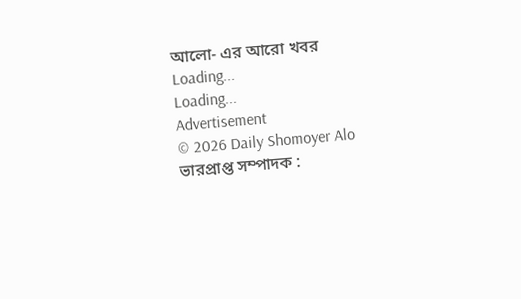আলো- এর আরো খবর
Loading...
Loading...
Advertisement
© 2026 Daily Shomoyer Alo
ভারপ্রাপ্ত সম্পাদক :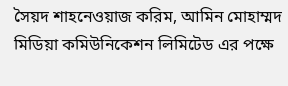সৈয়দ শাহনেওয়াজ করিম, আমিন মোহাম্মদ মিডিয়া কমিউনিকেশন লিমিটেড এর পক্ষে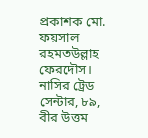প্রকাশক মো. ফয়সাল রহমতউল্লাহ ফেরদৌস। নাসির ট্রেড সেন্টার, ৮৯, বীর উত্তম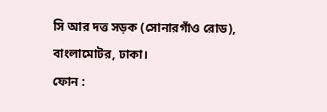সি আর দত্ত সড়ক (সোনারগাঁও রোড), বাংলামোটর, ঢাকা।
ফোন :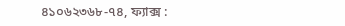৪১০৬২৩৬৮-৭৪, ফ্যাক্স :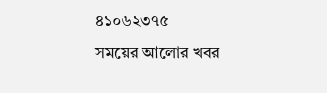৪১০৬২৩৭৫
সময়ের আলোর খবর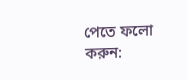পেতে ফলো করুন: